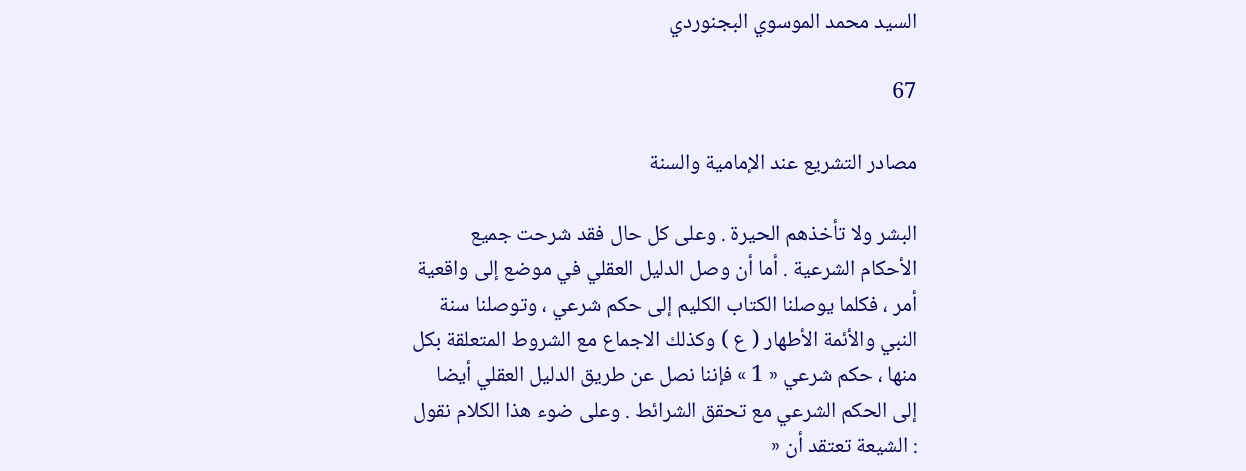السيد محمد الموسوي البجنوردي

67

مصادر التشريع عند الإمامية والسنة

البشر ولا تأخذهم الحيرة . وعلى كل حال فقد شرحت جميع الأحكام الشرعية . أما أن وصل الدليل العقلي في موضع إلى واقعية أمر ، فكلما يوصلنا الكتاب الكليم إلى حكم شرعي ، وتوصلنا سنة النبي والأئمة الأطهار ( ع ) وكذلك الاجماع مع الشروط المتعلقة بكل منها ، حكم شرعي « 1 » فإننا نصل عن طريق الدليل العقلي أيضا إلى الحكم الشرعي مع تحقق الشرائط . وعلى ضوء هذا الكلام نقول : الشيعة تعتقد أن «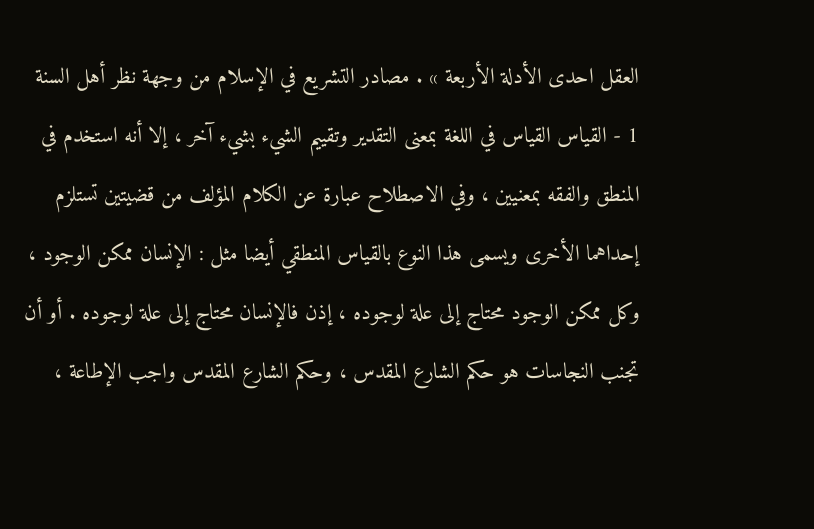العقل احدى الأدلة الأربعة » . مصادر التشريع في الإسلام من وجهة نظر أهل السنة 1 - القياس القياس في اللغة بمعنى التقدير وتقييم الشيء بشيء آخر ، إلا أنه استخدم في المنطق والفقه بمعنيين ، وفي الاصطلاح عبارة عن الكلام المؤلف من قضيتين تستلزم إحداهما الأخرى ويسمى هذا النوع بالقياس المنطقي أيضا مثل : الإنسان ممكن الوجود ، وكل ممكن الوجود محتاج إلى علة لوجوده ، إذن فالإنسان محتاج إلى علة لوجوده . أو أن تجنب النجاسات هو حكم الشارع المقدس ، وحكم الشارع المقدس واجب الإطاعة ،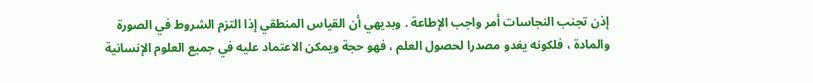إذن تجنب النجاسات أمر واجب الإطاعة . وبديهي أن القياس المنطقي إذا التزم الشروط في الصورة والمادة ، فلكونه يغدو مصدرا لحصول العلم ، فهو حجة ويمكن الاعتماد عليه في جميع العلوم الإنسانية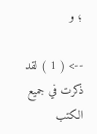؛ و

--> ( 1 ) لقد ذكرت في جميع الكتب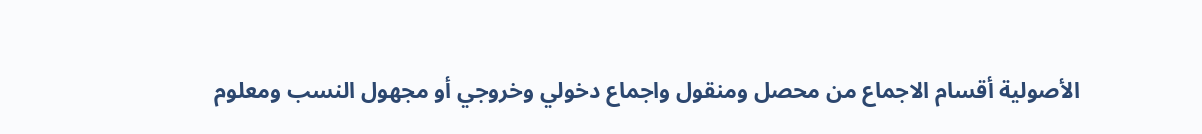الأصولية أقسام الاجماع من محصل ومنقول واجماع دخولي وخروجي أو مجهول النسب ومعلوم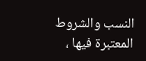النسب والشروط المعتبرة فيها ،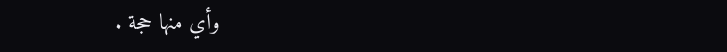وأي منها حجة .